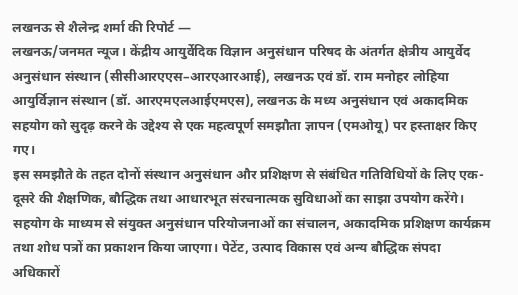लखनऊ से शैलेन्द्र शर्मा की रिपोर्ट —
लखनऊ/जनमत न्यूज। केंद्रीय आयुर्वेदिक विज्ञान अनुसंधान परिषद के अंतर्गत क्षेत्रीय आयुर्वेद अनुसंधान संस्थान (सीसीआरएएस–आरएआरआई), लखनऊ एवं डॉ. राम मनोहर लोहिया आयुर्विज्ञान संस्थान (डॉ. आरएमएलआईएमएस), लखनऊ के मध्य अनुसंधान एवं अकादमिक सहयोग को सुदृढ़ करने के उद्देश्य से एक महत्वपूर्ण समझौता ज्ञापन (एमओयू) पर हस्ताक्षर किए गए।
इस समझौते के तहत दोनों संस्थान अनुसंधान और प्रशिक्षण से संबंधित गतिविधियों के लिए एक-दूसरे की शैक्षणिक, बौद्धिक तथा आधारभूत संरचनात्मक सुविधाओं का साझा उपयोग करेंगे। सहयोग के माध्यम से संयुक्त अनुसंधान परियोजनाओं का संचालन, अकादमिक प्रशिक्षण कार्यक्रम तथा शोध पत्रों का प्रकाशन किया जाएगा। पेटेंट, उत्पाद विकास एवं अन्य बौद्धिक संपदा अधिकारों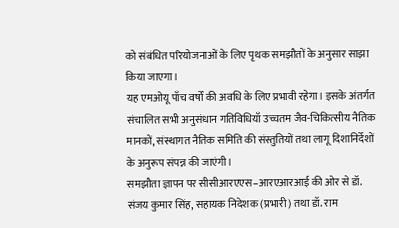को संबंधित परियोजनाओं के लिए पृथक समझौतों के अनुसार साझा किया जाएगा।
यह एमओयू पाँच वर्षों की अवधि के लिए प्रभावी रहेगा। इसके अंतर्गत संचालित सभी अनुसंधान गतिविधियाँ उच्चतम जैव-चिकित्सीय नैतिक मानकों, संस्थागत नैतिक समिति की संस्तुतियों तथा लागू दिशानिर्देशों के अनुरूप संपन्न की जाएंगी।
समझौता ज्ञापन पर सीसीआरएएस–आरएआरआई की ओर से डॉ. संजय कुमार सिंह, सहायक निदेशक (प्रभारी) तथा डॉ. राम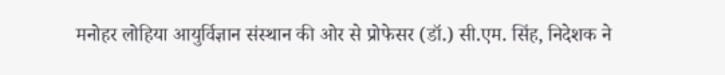मनोहर लोहिया आयुर्विज्ञान संस्थान की ओर से प्रोफेसर (डॉ.) सी.एम. सिंह, निदेशक ने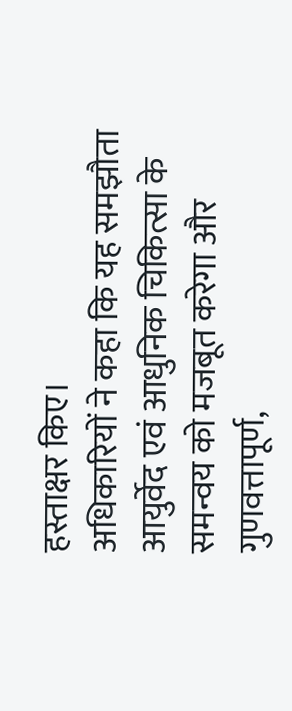हस्ताक्षर किए।
अधिकारियों ने कहा कि यह समझौता आयुर्वेद एवं आधुनिक चिकित्सा के समन्वय को मजबूत करेगा और गुणवत्तापूर्ण,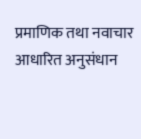प्रमाणिक तथा नवाचार आधारित अनुसंधान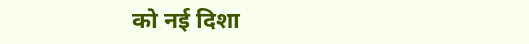को नई दिशा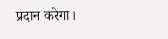प्रदान करेगा।